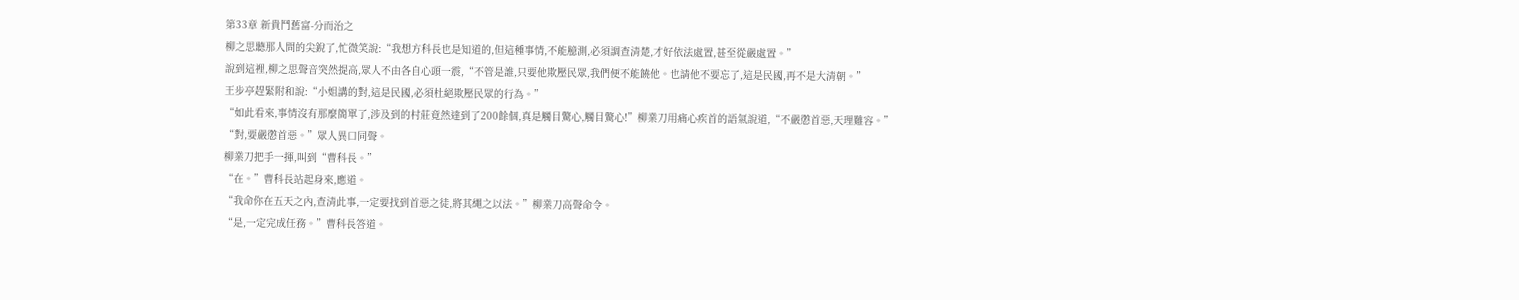第33章 新貴鬥舊富-分而治之
柳之思聽那人問的尖銳了,忙微笑說:“我想方科長也是知道的,但這種事情,不能臆測,必須調查清楚,才好依法處置,甚至從嚴處置。”
說到這裡,柳之思聲音突然提高,眾人不由各自心頭一震,“不管是誰,只要他欺壓民眾,我們便不能饒他。也請他不要忘了,這是民國,再不是大清朝。”
王步亭趕緊附和說:“小姐講的對,這是民國,必須杜絕欺壓民眾的行為。”
“如此看來,事情沒有那麼簡單了,涉及到的村莊竟然達到了200餘個,真是觸目驚心,觸目驚心!”柳業刀用痛心疾首的語氣說道,“不嚴懲首惡,天理難容。”
“對,要嚴懲首惡。”眾人異口同聲。
柳業刀把手一揮,叫到“曹科長。”
“在。”曹科長站起身來,應道。
“我命你在五天之內,查清此事,一定要找到首惡之徒,將其繩之以法。”柳業刀高聲命令。
“是,一定完成任務。”曹科長答道。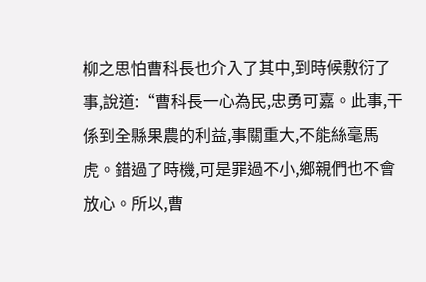柳之思怕曹科長也介入了其中,到時候敷衍了事,說道:“曹科長一心為民,忠勇可嘉。此事,干係到全縣果農的利益,事關重大,不能絲毫馬虎。錯過了時機,可是罪過不小,鄉親們也不會放心。所以,曹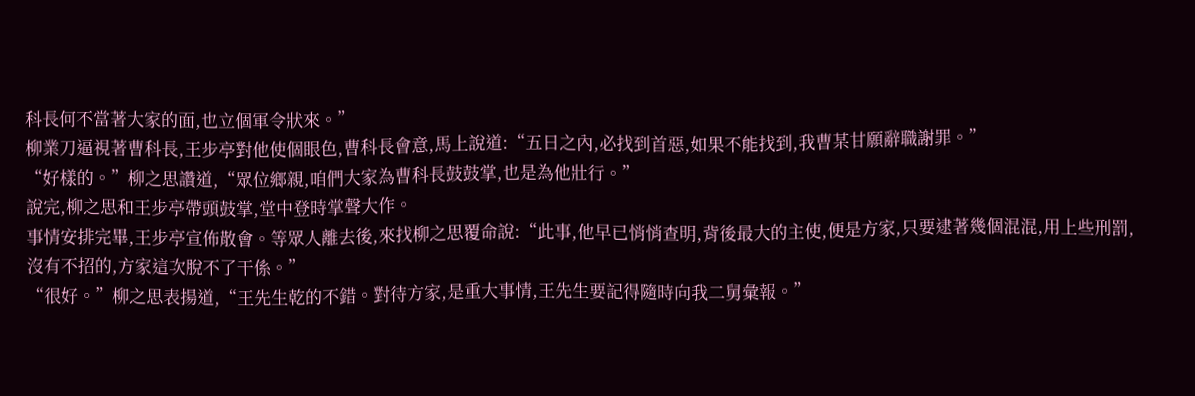科長何不當著大家的面,也立個軍令狀來。”
柳業刀逼視著曹科長,王步亭對他使個眼色,曹科長會意,馬上說道:“五日之內,必找到首惡,如果不能找到,我曹某甘願辭職謝罪。”
“好樣的。”柳之思讚道,“眾位鄉親,咱們大家為曹科長鼓鼓掌,也是為他壯行。”
說完,柳之思和王步亭帶頭鼓掌,堂中登時掌聲大作。
事情安排完畢,王步亭宣佈散會。等眾人離去後,來找柳之思覆命說:“此事,他早已悄悄查明,背後最大的主使,便是方家,只要逮著幾個混混,用上些刑罰,沒有不招的,方家這次脫不了干係。”
“很好。”柳之思表揚道,“王先生乾的不錯。對待方家,是重大事情,王先生要記得隨時向我二舅彙報。”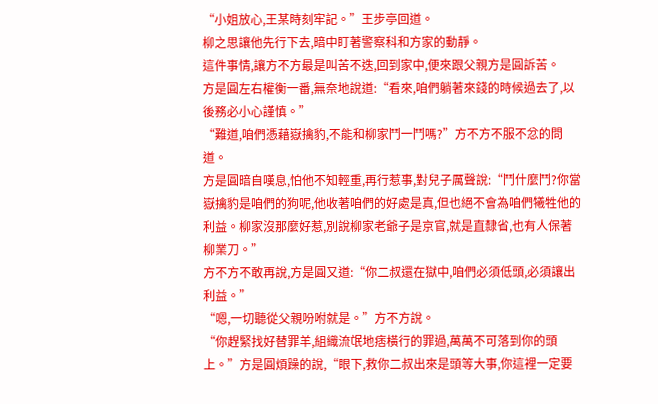“小姐放心,王某時刻牢記。”王步亭回道。
柳之思讓他先行下去,暗中盯著警察科和方家的動靜。
這件事情,讓方不方最是叫苦不迭,回到家中,便來跟父親方是圓訴苦。
方是圓左右權衡一番,無奈地說道:“看來,咱們躺著來錢的時候過去了,以後務必小心謹慎。”
“難道,咱們憑藉嶽擒豹,不能和柳家鬥一鬥嗎?”方不方不服不忿的問道。
方是圓暗自嘆息,怕他不知輕重,再行惹事,對兒子厲聲說:“鬥什麼鬥?你當嶽擒豹是咱們的狗呢,他收著咱們的好處是真,但也絕不會為咱們犧牲他的利益。柳家沒那麼好惹,別說柳家老爺子是京官,就是直隸省,也有人保著柳業刀。”
方不方不敢再說,方是圓又道:“你二叔還在獄中,咱們必須低頭,必須讓出利益。”
“嗯,一切聽從父親吩咐就是。”方不方說。
“你趕緊找好替罪羊,組織流氓地痞橫行的罪過,萬萬不可落到你的頭上。”方是圓煩躁的說,“眼下,救你二叔出來是頭等大事,你這裡一定要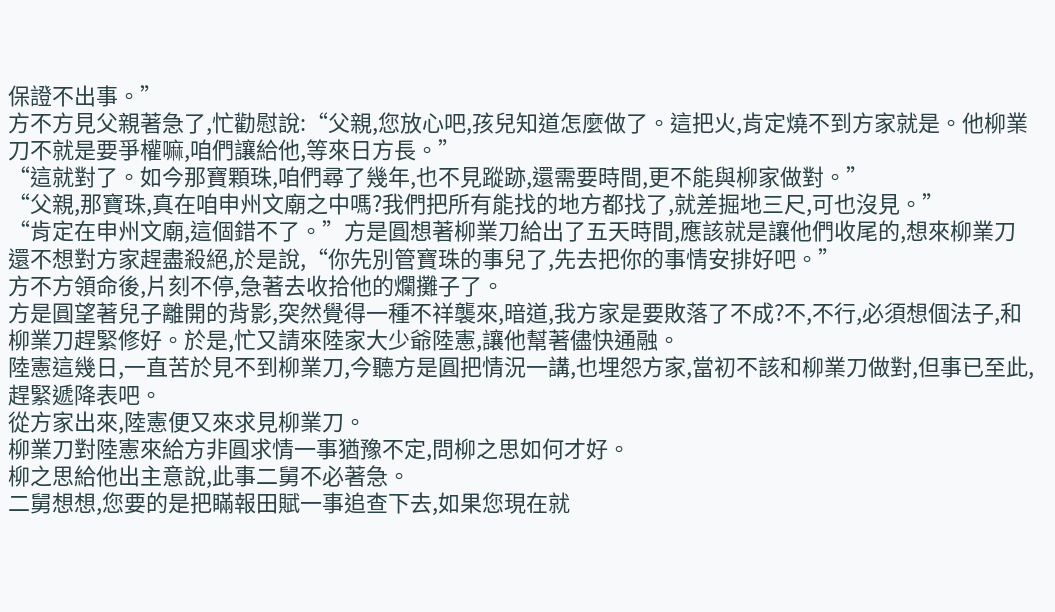保證不出事。”
方不方見父親著急了,忙勸慰說:“父親,您放心吧,孩兒知道怎麼做了。這把火,肯定燒不到方家就是。他柳業刀不就是要爭權嘛,咱們讓給他,等來日方長。”
“這就對了。如今那寶顆珠,咱們尋了幾年,也不見蹤跡,還需要時間,更不能與柳家做對。”
“父親,那寶珠,真在咱申州文廟之中嗎?我們把所有能找的地方都找了,就差掘地三尺,可也沒見。”
“肯定在申州文廟,這個錯不了。”方是圓想著柳業刀給出了五天時間,應該就是讓他們收尾的,想來柳業刀還不想對方家趕盡殺絕,於是說,“你先別管寶珠的事兒了,先去把你的事情安排好吧。”
方不方領命後,片刻不停,急著去收拾他的爛攤子了。
方是圓望著兒子離開的背影,突然覺得一種不祥襲來,暗道,我方家是要敗落了不成?不,不行,必須想個法子,和柳業刀趕緊修好。於是,忙又請來陸家大少爺陸憲,讓他幫著儘快通融。
陸憲這幾日,一直苦於見不到柳業刀,今聽方是圓把情況一講,也埋怨方家,當初不該和柳業刀做對,但事已至此,趕緊遞降表吧。
從方家出來,陸憲便又來求見柳業刀。
柳業刀對陸憲來給方非圓求情一事猶豫不定,問柳之思如何才好。
柳之思給他出主意說,此事二舅不必著急。
二舅想想,您要的是把瞞報田賦一事追查下去,如果您現在就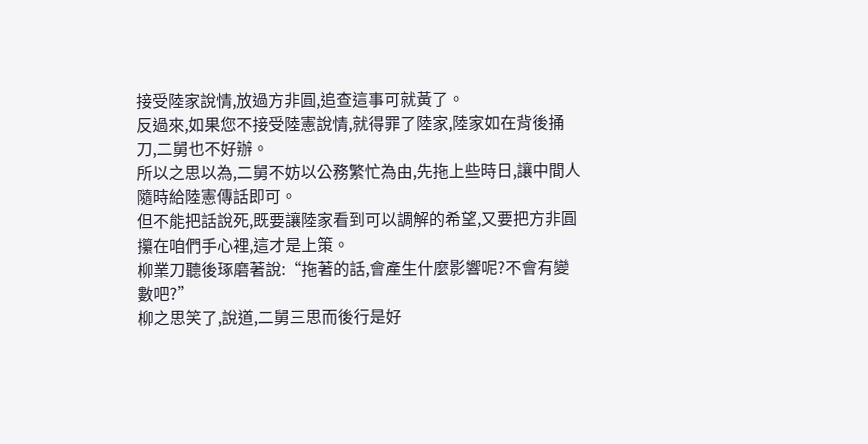接受陸家說情,放過方非圓,追查這事可就黃了。
反過來,如果您不接受陸憲說情,就得罪了陸家,陸家如在背後捅刀,二舅也不好辦。
所以之思以為,二舅不妨以公務繁忙為由,先拖上些時日,讓中間人隨時給陸憲傳話即可。
但不能把話說死,既要讓陸家看到可以調解的希望,又要把方非圓攥在咱們手心裡,這才是上策。
柳業刀聽後琢磨著說:“拖著的話,會產生什麼影響呢?不會有變數吧?”
柳之思笑了,說道,二舅三思而後行是好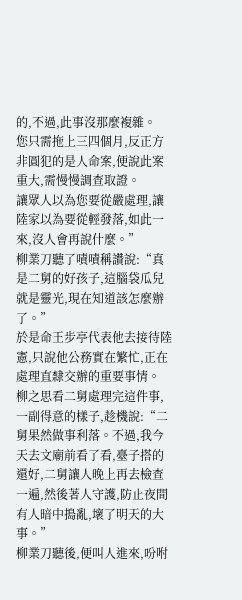的,不過,此事沒那麼複雜。
您只需拖上三四個月,反正方非圓犯的是人命案,便說此案重大,需慢慢調查取證。
讓眾人以為您要從嚴處理,讓陸家以為要從輕發落,如此一來,沒人會再說什麼。”
柳業刀聽了嘖嘖稱讚說:“真是二舅的好孩子,這腦袋瓜兒就是靈光,現在知道該怎麼辦了。”
於是命王步亭代表他去接待陸憲,只說他公務實在繁忙,正在處理直隸交辦的重要事情。
柳之思看二舅處理完這件事,一副得意的樣子,趁機說:“二舅果然做事利落。不過,我今天去文廟前看了看,臺子搭的還好,二舅讓人晚上再去檢查一遍,然後著人守護,防止夜間有人暗中搗亂,壞了明天的大事。”
柳業刀聽後,便叫人進來,吩咐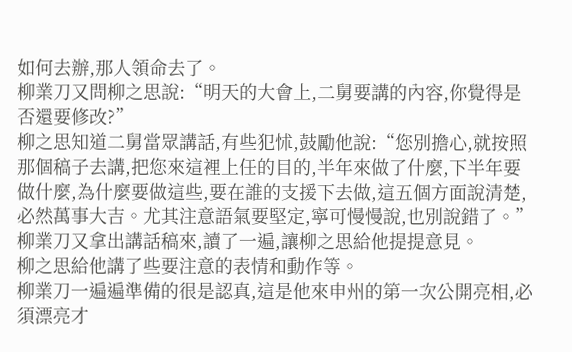如何去辦,那人領命去了。
柳業刀又問柳之思說:“明天的大會上,二舅要講的內容,你覺得是否還要修改?”
柳之思知道二舅當眾講話,有些犯怵,鼓勵他說:“您別擔心,就按照那個稿子去講,把您來這裡上任的目的,半年來做了什麼,下半年要做什麼,為什麼要做這些,要在誰的支援下去做,這五個方面說清楚,必然萬事大吉。尤其注意語氣要堅定,寧可慢慢說,也別說錯了。”
柳業刀又拿出講話稿來,讀了一遍,讓柳之思給他提提意見。
柳之思給他講了些要注意的表情和動作等。
柳業刀一遍遍準備的很是認真,這是他來申州的第一次公開亮相,必須漂亮才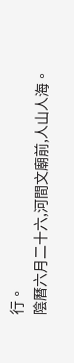行。
陰曆六月二十六,河間文廟前,人山人海。